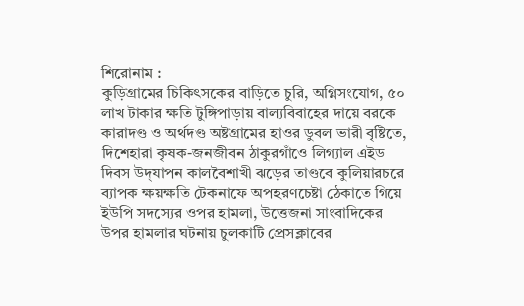শিরোনাম :
কুড়িগ্রামের চিকিৎসকের বাড়িতে চুরি, অগ্নিসংযোগ, ৫০ লাখ টাকার ক্ষতি টুঙ্গিপাড়ায় বাল্যবিবাহের দায়ে বরকে কারাদণ্ড ও অর্থদণ্ড অষ্টগ্রামের হাওর ডুবল ভারী বৃষ্টিতে, দিশেহারা কৃষক-জনজীবন ঠাকুরগাঁওে লিগ্যাল এইড দিবস উদ্‌যাপন কালবৈশাখী ঝড়ের তাণ্ডবে কুলিয়ারচরে ব্যাপক ক্ষয়ক্ষতি টেকনাফে অপহরণচেষ্টা ঠেকাতে গিয়ে ইউপি সদস্যের ওপর হামলা, উত্তেজনা সাংবাদিকের উপর হামলার ঘটনায় চুলকাটি প্রেসক্লাবের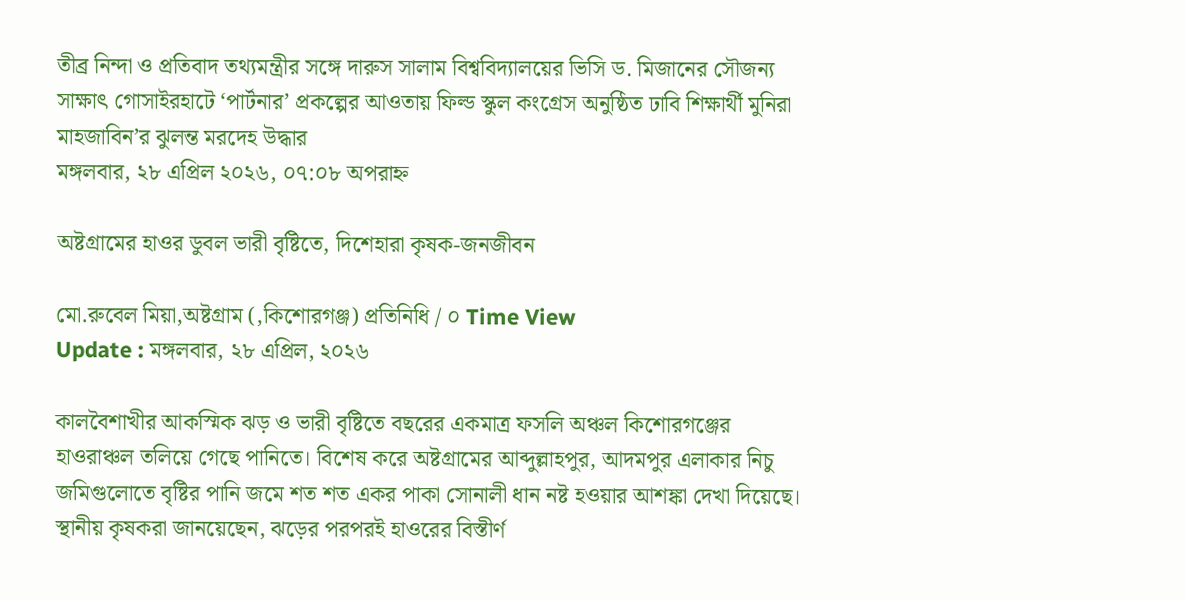তীব্র নিন্দা ও প্রতিবাদ তথ্যমন্ত্রীর সঙ্গে দারুস সালাম বিশ্ববিদ্যালয়ের ভিসি ড. মিজানের সৌজন্য সাক্ষাৎ গোসাইরহাটে ‘পার্টনার’ প্রকল্পের আওতায় ফিল্ড স্কুল কংগ্রেস অনুষ্ঠিত ঢাবি শিক্ষার্থী মুনিরা মাহজাবিন’র ঝুলন্ত মরদেহ উদ্ধার
মঙ্গলবার, ২৮ এপ্রিল ২০২৬, ০৭:০৮ অপরাহ্ন

অষ্টগ্রামের হাওর ডুবল ভারী বৃষ্টিতে, দিশেহারা কৃষক-জনজীবন

মো.রুবেল মিয়া,অষ্টগ্রাম (,কিশোরগঞ্জ) প্রতিনিধি / ০ Time View
Update : মঙ্গলবার, ২৮ এপ্রিল, ২০২৬

কালবৈশাখীর আকস্মিক ঝড় ও ভারী বৃষ্টিতে বছরের একমাত্র ফসলি অঞ্চল কিশোরগঞ্জের হাওরাঞ্চল তলিয়ে গেছে পানিতে। বিশেষ করে অষ্টগ্রামের আব্দুল্লাহপুর, আদমপুর এলাকার নিচু জমিগুলোতে বৃষ্টির পানি জমে শত শত একর পাকা সোনালী ধান নষ্ট হওয়ার আশঙ্কা দেখা দিয়েছে। স্থানীয় কৃষকরা জানয়েছেন, ঝড়ের পরপরই হাওরের বিস্তীর্ণ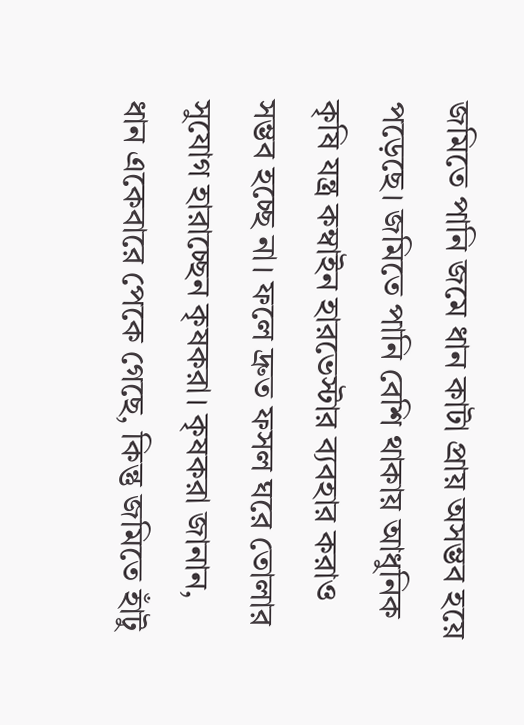জমিতে পানি জমে ধান কাটা প্রায় অসম্ভব হয়ে পড়েছে। জমিতে পানি বেশি থাকায় আধুনিক কৃষি যন্ত্র কম্বাইন হারভেস্টার ব্যবহার করাও সম্ভব হচ্ছে না। ফলে দ্রুত ফসল ঘরে তোলার সুযোগ হারাচ্ছেন কৃষকরা। কৃষকরা জানান, ধান একেবারে পেকে গেছে, কিন্তু জমিতে হাঁটু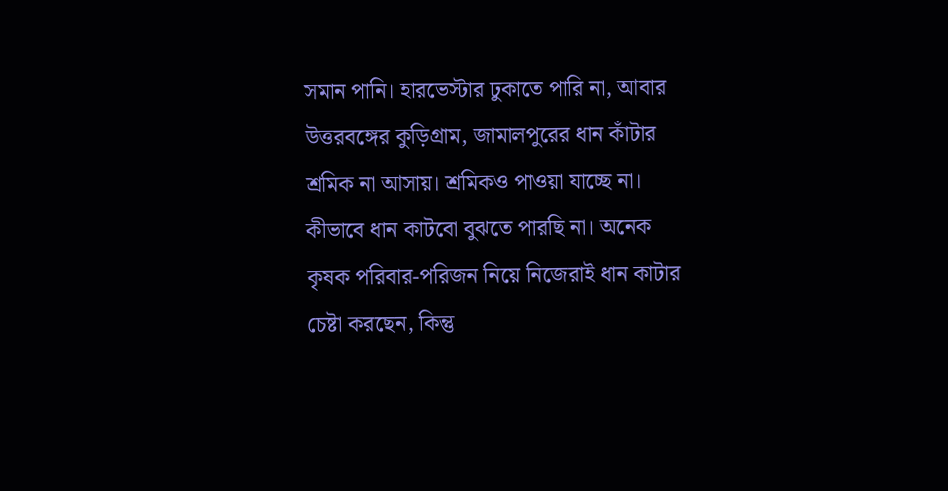সমান পানি। হারভেস্টার ঢুকাতে পারি না, আবার উত্তরবঙ্গের কুড়িগ্রাম, জামালপুরের ধান কাঁটার শ্রমিক না আসায়। শ্রমিকও পাওয়া যাচ্ছে না। কীভাবে ধান কাটবো বুঝতে পারছি না। অনেক কৃষক পরিবার-পরিজন নিয়ে নিজেরাই ধান কাটার চেষ্টা করছেন, কিন্তু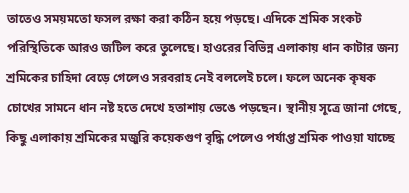তাতেও সময়মতো ফসল রক্ষা করা কঠিন হয়ে পড়ছে। এদিকে শ্রমিক সংকট পরিস্থিতিকে আরও জটিল করে তুলেছে। হাওরের বিভিন্ন এলাকায় ধান কাটার জন্য শ্রমিকের চাহিদা বেড়ে গেলেও সরবরাহ নেই বললেই চলে। ফলে অনেক কৃষক চোখের সামনে ধান নষ্ট হতে দেখে হতাশায় ভেঙে পড়ছেন। স্থানীয় সূত্রে জানা গেছে, কিছু এলাকায় শ্রমিকের মজুরি কয়েকগুণ বৃদ্ধি পেলেও পর্যাপ্ত শ্রমিক পাওয়া যাচ্ছে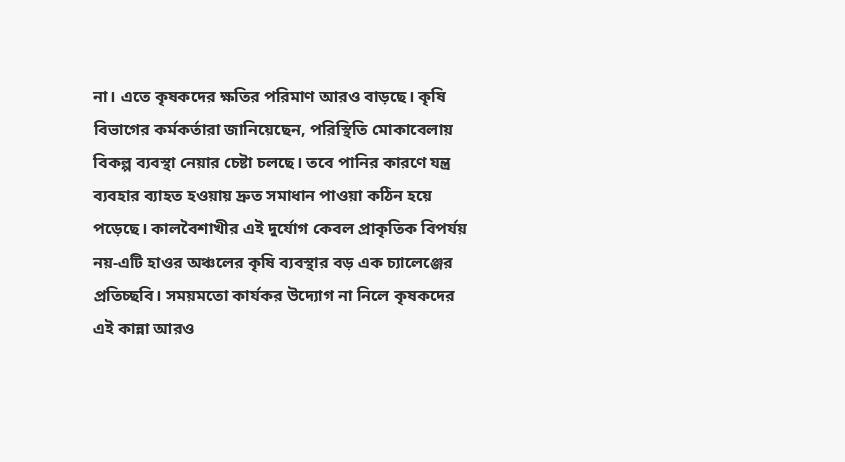না। এতে কৃষকদের ক্ষতির পরিমাণ আরও বাড়ছে। কৃষি বিভাগের কর্মকর্তারা জানিয়েছেন, পরিস্থিতি মোকাবেলায় বিকল্প ব্যবস্থা নেয়ার চেষ্টা চলছে। তবে পানির কারণে যন্ত্র ব্যবহার ব্যাহত হওয়ায় দ্রুত সমাধান পাওয়া কঠিন হয়ে পড়েছে। কালবৈশাখীর এই দুর্যোগ কেবল প্রাকৃতিক বিপর্যয় নয়-এটি হাওর অঞ্চলের কৃষি ব্যবস্থার বড় এক চ্যালেঞ্জের প্রতিচ্ছবি। সময়মতো কার্যকর উদ্যোগ না নিলে কৃষকদের এই কান্না আরও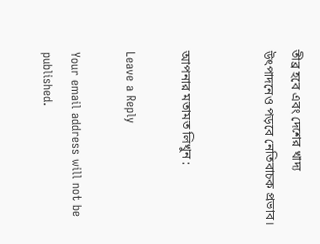তীব্র হবে এবং দেশের খাদ্য উৎপাদনেও পড়বে নেতিবাচক প্রভাব।


আপনার মতামত লিখুন :

Leave a Reply

Your email address will not be published.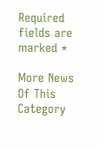Required fields are marked *

More News Of This Category